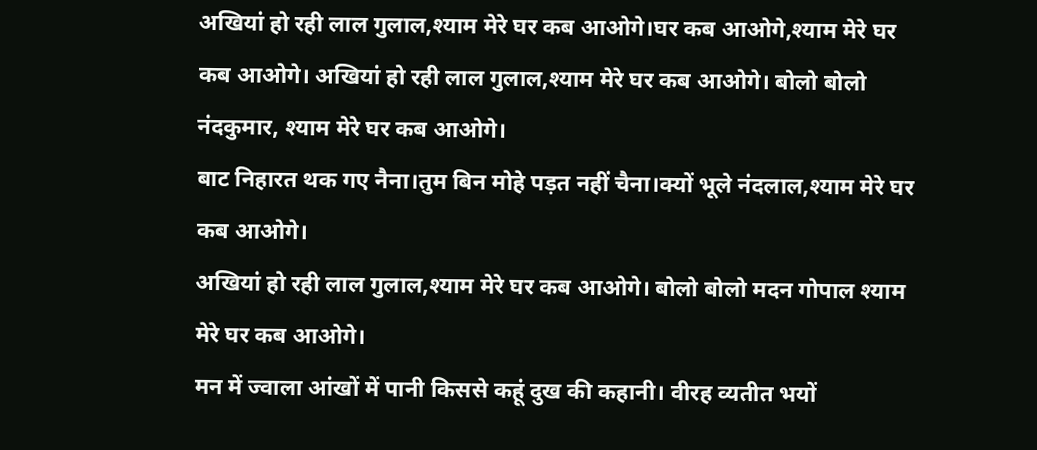अखियां हो रही लाल गुलाल,श्याम मेरे घर कब आओगे।घर कब आओगे,श्याम मेरे घर कब आओगे। अखियां हो रही लाल गुलाल,श्याम मेरे घर कब आओगे। बोलो बोलो नंदकुमार, श्याम मेरे घर कब आओगे।
बाट निहारत थक गए नैना।तुम बिन मोहे पड़त नहीं चैना।क्यों भूले नंदलाल,श्याम मेरे घर कब आओगे।
अखियां हो रही लाल गुलाल,श्याम मेरे घर कब आओगे। बोलो बोलो मदन गोपाल श्याम मेरे घर कब आओगे।
मन में ज्वाला आंखों में पानी किससे कहूं दुख की कहानी। वीरह व्यतीत भयों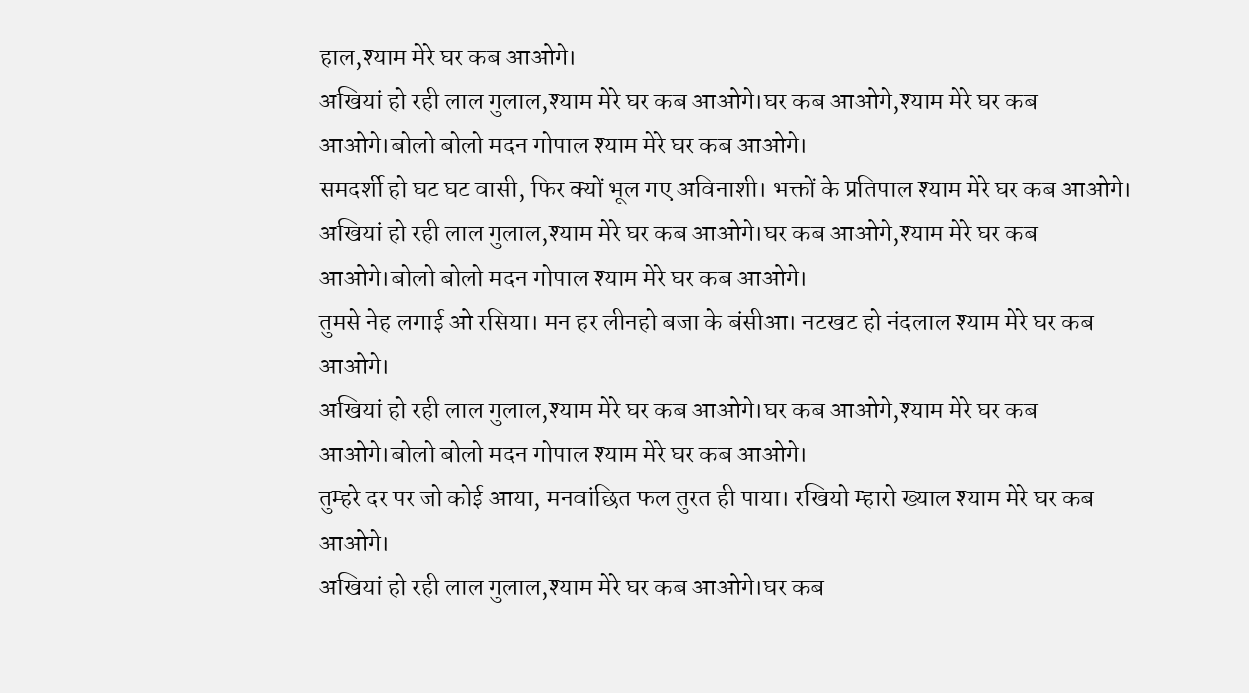हाल,श्याम मेरे घर कब आओगे।
अखियां हो रही लाल गुलाल,श्याम मेरे घर कब आओगे।घर कब आओगे,श्याम मेरे घर कब आओगे।बोलो बोलो मदन गोपाल श्याम मेरे घर कब आओगे।
समदर्शी हो घट घट वासी, फिर क्यों भूल गए अविनाशी। भक्तों के प्रतिपाल श्याम मेरे घर कब आओगे।
अखियां हो रही लाल गुलाल,श्याम मेरे घर कब आओगे।घर कब आओगे,श्याम मेरे घर कब आओगे।बोलो बोलो मदन गोपाल श्याम मेरे घर कब आओगे।
तुमसे नेह लगाई ओ रसिया। मन हर लीनहो बजा के बंसीआ। नटखट हो नंदलाल श्याम मेरे घर कब आओगे।
अखियां हो रही लाल गुलाल,श्याम मेरे घर कब आओगे।घर कब आओगे,श्याम मेरे घर कब आओगे।बोलो बोलो मदन गोपाल श्याम मेरे घर कब आओगे।
तुम्हरे दर पर जो कोई आया, मनवांछित फल तुरत ही पाया। रखियो म्हारो ख्याल श्याम मेरे घर कब आओगे।
अखियां हो रही लाल गुलाल,श्याम मेरे घर कब आओगे।घर कब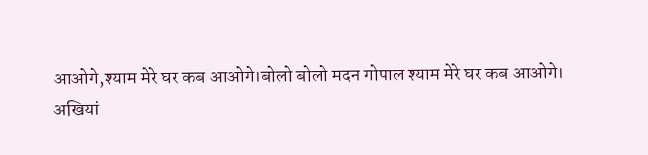आओगे,श्याम मेरे घर कब आओगे।बोलो बोलो मदन गोपाल श्याम मेरे घर कब आओगे।
अखियां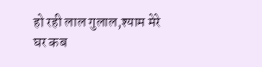हो रही लाल गुलाल,श्याम मेरे घर कब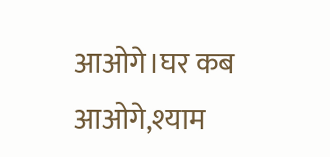आओगे।घर कब आओगे,श्याम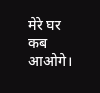मेरे घर कब आओगे।